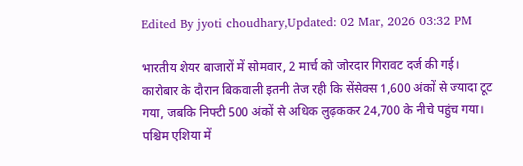Edited By jyoti choudhary,Updated: 02 Mar, 2026 03:32 PM

भारतीय शेयर बाजारों में सोमवार, 2 मार्च को जोरदार गिरावट दर्ज की गई। कारोबार के दौरान बिकवाली इतनी तेज रही कि सेंसेक्स 1,600 अंकों से ज्यादा टूट गया, जबकि निफ्टी 500 अंकों से अधिक लुढ़ककर 24,700 के नीचे पहुंच गया। पश्चिम एशिया में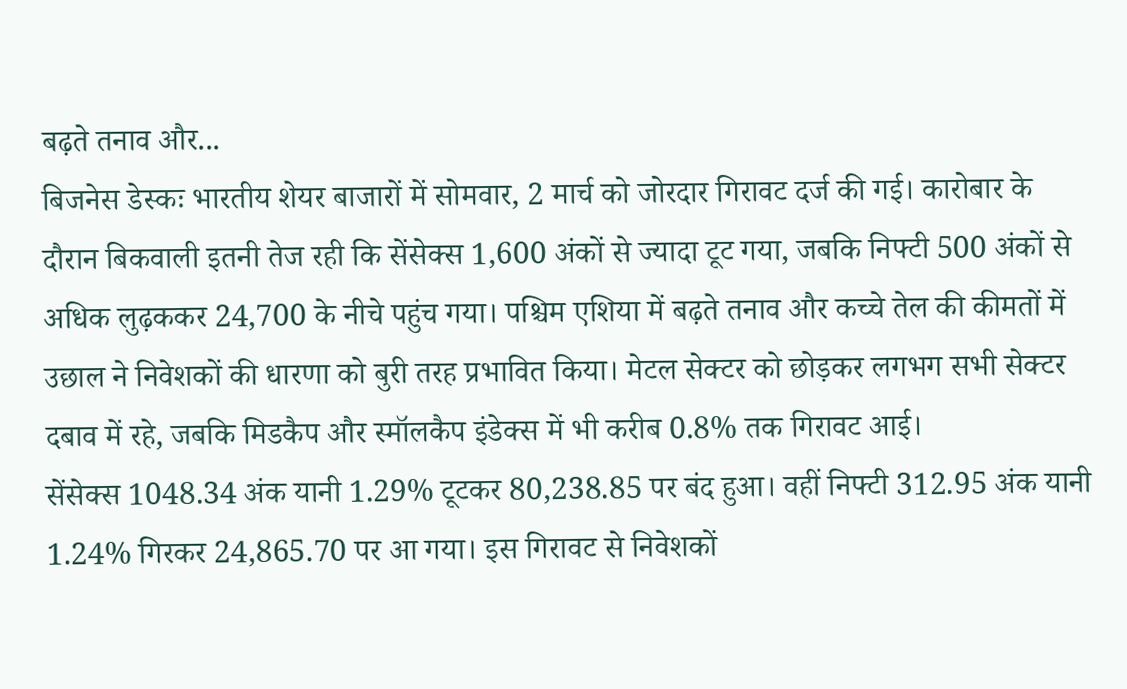बढ़ते तनाव और...
बिजनेस डेस्कः भारतीय शेयर बाजारों में सोमवार, 2 मार्च को जोरदार गिरावट दर्ज की गई। कारोबार के दौरान बिकवाली इतनी तेज रही कि सेंसेक्स 1,600 अंकों से ज्यादा टूट गया, जबकि निफ्टी 500 अंकों से अधिक लुढ़ककर 24,700 के नीचे पहुंच गया। पश्चिम एशिया में बढ़ते तनाव और कच्चे तेल की कीमतों में उछाल ने निवेशकों की धारणा को बुरी तरह प्रभावित किया। मेटल सेक्टर को छोड़कर लगभग सभी सेक्टर दबाव में रहे, जबकि मिडकैप और स्मॉलकैप इंडेक्स में भी करीब 0.8% तक गिरावट आई।
सेंसेक्स 1048.34 अंक यानी 1.29% टूटकर 80,238.85 पर बंद हुआ। वहीं निफ्टी 312.95 अंक यानी 1.24% गिरकर 24,865.70 पर आ गया। इस गिरावट से निवेशकों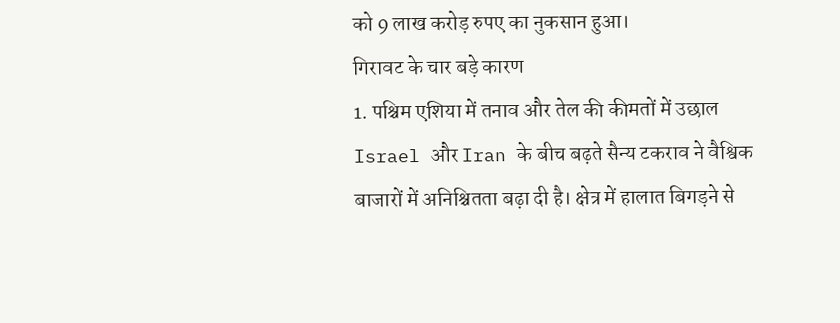को 9 लाख करोड़ रुपए का नुकसान हुआ।
गिरावट के चार बड़े कारण
1. पश्चिम एशिया में तनाव और तेल की कीमतों में उछाल
Israel और Iran के बीच बढ़ते सैन्य टकराव ने वैश्विक बाजारों में अनिश्चितता बढ़ा दी है। क्षेत्र में हालात बिगड़ने से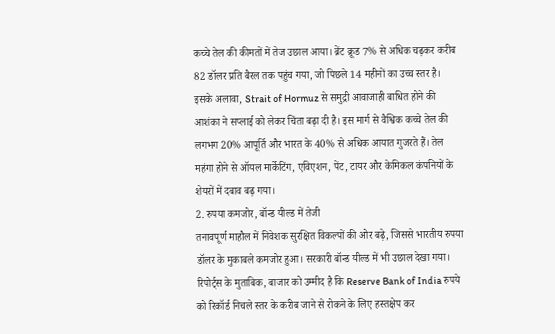कच्चे तेल की कीमतों में तेज उछाल आया। ब्रेंट क्रूड 7% से अधिक चढ़कर करीब 82 डॉलर प्रति बैरल तक पहुंच गया, जो पिछले 14 महीनों का उच्च स्तर है।
इसके अलावा, Strait of Hormuz से समुद्री आवाजाही बाधित होने की आशंका ने सप्लाई को लेकर चिंता बढ़ा दी है। इस मार्ग से वैश्विक कच्चे तेल की लगभग 20% आपूर्ति और भारत के 40% से अधिक आयात गुजरते हैं। तेल महंगा होने से ऑयल मार्केटिंग, एविएशन, पेंट, टायर और केमिकल कंपनियों के शेयरों में दबाव बढ़ गया।
2. रुपया कमजोर, बॉन्ड यील्ड में तेजी
तनावपूर्ण माहौल में निवेशक सुरक्षित विकल्पों की ओर बढ़े, जिससे भारतीय रुपया डॉलर के मुकाबले कमजोर हुआ। सरकारी बॉन्ड यील्ड में भी उछाल देखा गया। रिपोर्ट्स के मुताबिक, बाजार को उम्मीद है कि Reserve Bank of India रुपये को रिकॉर्ड निचले स्तर के करीब जाने से रोकने के लिए हस्तक्षेप कर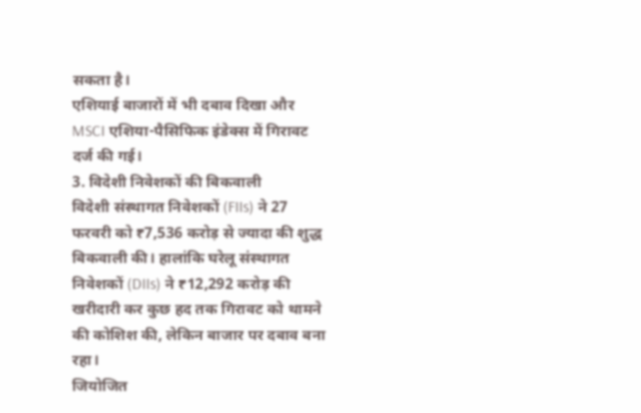सकता है।
एशियाई बाजारों में भी दबाव दिखा और MSCI एशिया-पैसिफिक इंडेक्स में गिरावट दर्ज की गई।
3. विदेशी निवेशकों की बिकवाली
विदेशी संस्थागत निवेशकों (FIIs) ने 27 फरवरी को ₹7,536 करोड़ से ज्यादा की शुद्ध बिकवाली की। हालांकि घरेलू संस्थागत निवेशकों (DIIs) ने ₹12,292 करोड़ की खरीदारी कर कुछ हद तक गिरावट को थामने की कोशिश की, लेकिन बाजार पर दबाव बना रहा।
जियोजित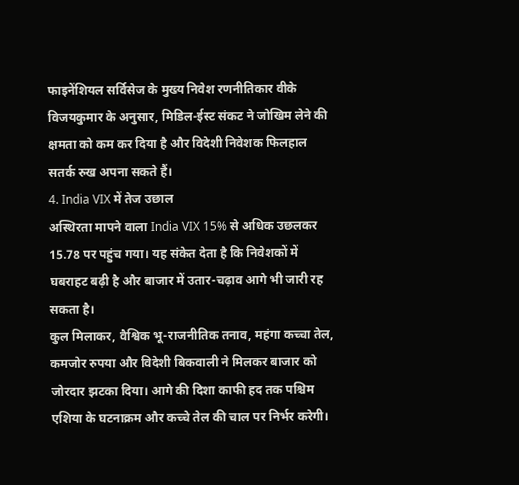फाइनेंशियल सर्विसेज के मुख्य निवेश रणनीतिकार वीके विजयकुमार के अनुसार, मिडिल-ईस्ट संकट ने जोखिम लेने की क्षमता को कम कर दिया है और विदेशी निवेशक फिलहाल सतर्क रुख अपना सकते हैं।
4. India VIX में तेज उछाल
अस्थिरता मापने वाला India VIX 15% से अधिक उछलकर 15.78 पर पहुंच गया। यह संकेत देता है कि निवेशकों में घबराहट बढ़ी है और बाजार में उतार-चढ़ाव आगे भी जारी रह सकता है।
कुल मिलाकर, वैश्विक भू-राजनीतिक तनाव, महंगा कच्चा तेल, कमजोर रुपया और विदेशी बिकवाली ने मिलकर बाजार को जोरदार झटका दिया। आगे की दिशा काफी हद तक पश्चिम एशिया के घटनाक्रम और कच्चे तेल की चाल पर निर्भर करेगी।